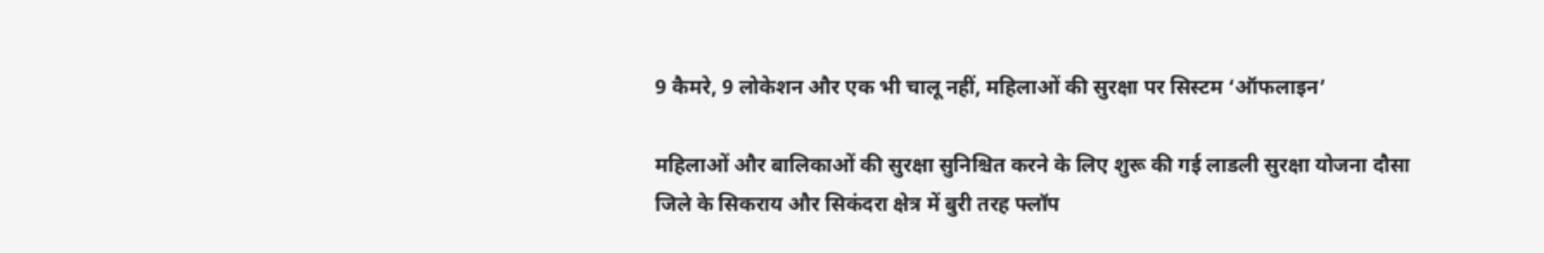9 कैमरे, 9 लोकेशन और एक भी चालू नहीं, महिलाओं की सुरक्षा पर सिस्टम ‘ऑफलाइन’

महिलाओं और बालिकाओं की सुरक्षा सुनिश्चित करने के लिए शुरू की गई लाडली सुरक्षा योजना दौसा जिले के सिकराय और सिकंदरा क्षेत्र में बुरी तरह फ्लॉप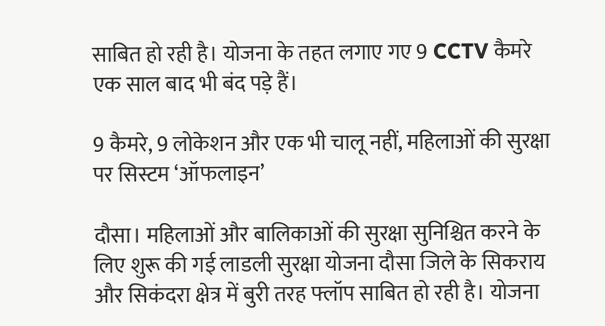साबित हो रही है। योजना के तहत लगाए गए 9 CCTV कैमरे एक साल बाद भी बंद पड़े हैं।

9 कैमरे, 9 लोकेशन और एक भी चालू नहीं, महिलाओं की सुरक्षा पर सिस्टम ‘ऑफलाइन’

दौसा। महिलाओं और बालिकाओं की सुरक्षा सुनिश्चित करने के लिए शुरू की गई लाडली सुरक्षा योजना दौसा जिले के सिकराय और सिकंदरा क्षेत्र में बुरी तरह फ्लॉप साबित हो रही है। योजना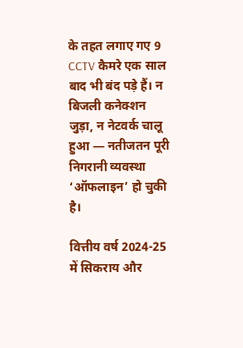के तहत लगाए गए 9 CCTV कैमरे एक साल बाद भी बंद पड़े हैं। न बिजली कनेक्शन जुड़ा, न नेटवर्क चालू हुआ — नतीजतन पूरी निगरानी व्यवस्था ‘ऑफलाइन’ हो चुकी है।

वित्तीय वर्ष 2024-25 में सिकराय और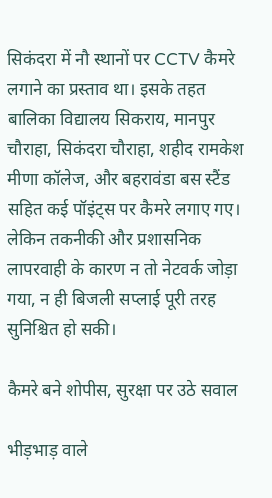सिकंदरा में नौ स्थानों पर CCTV कैमरे लगाने का प्रस्ताव था। इसके तहत बालिका विद्यालय सिकराय, मानपुर चौराहा, सिकंदरा चौराहा, शहीद रामकेश मीणा कॉलेज, और बहरावंडा बस स्टैंड सहित कई पॉइंट्स पर कैमरे लगाए गए। लेकिन तकनीकी और प्रशासनिक लापरवाही के कारण न तो नेटवर्क जोड़ा गया, न ही बिजली सप्लाई पूरी तरह सुनिश्चित हो सकी।

कैमरे बने शोपीस, सुरक्षा पर उठे सवाल

भीड़भाड़ वाले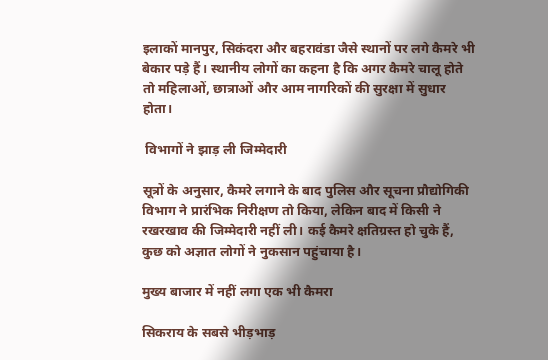इलाकों मानपुर, सिकंदरा और बहरावंडा जैसे स्थानों पर लगे कैमरे भी बेकार पड़े हैं। स्थानीय लोगों का कहना है कि अगर कैमरे चालू होते तो महिलाओं, छात्राओं और आम नागरिकों की सुरक्षा में सुधार होता।

 विभागों ने झाड़ ली जिम्मेदारी

सूत्रों के अनुसार, कैमरे लगाने के बाद पुलिस और सूचना प्रौद्योगिकी विभाग ने प्रारंभिक निरीक्षण तो किया, लेकिन बाद में किसी ने रखरखाव की जिम्मेदारी नहीं ली। कई कैमरे क्षतिग्रस्त हो चुके हैं, कुछ को अज्ञात लोगों ने नुकसान पहुंचाया है।

मुख्य बाजार में नहीं लगा एक भी कैमरा

सिकराय के सबसे भीड़भाड़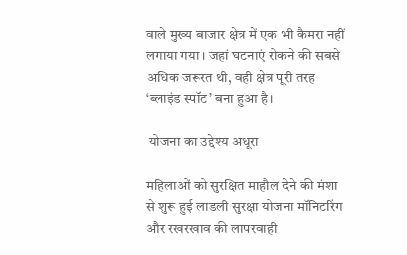वाले मुख्य बाजार क्षेत्र में एक भी कैमरा नहीं लगाया गया। जहां घटनाएं रोकने की सबसे अधिक जरूरत थी, वही क्षेत्र पूरी तरह ‘ब्लाइंड स्पॉट’ बना हुआ है।

 योजना का उद्देश्य अधूरा

महिलाओं को सुरक्षित माहौल देने की मंशा से शुरू हुई लाडली सुरक्षा योजना मॉनिटरिंग और रखरखाव की लापरवाही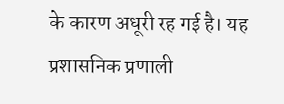के कारण अधूरी रह गई है। यह प्रशासनिक प्रणाली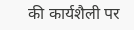की कार्यशैली पर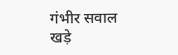गंभीर सवाल खड़े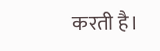करती है।